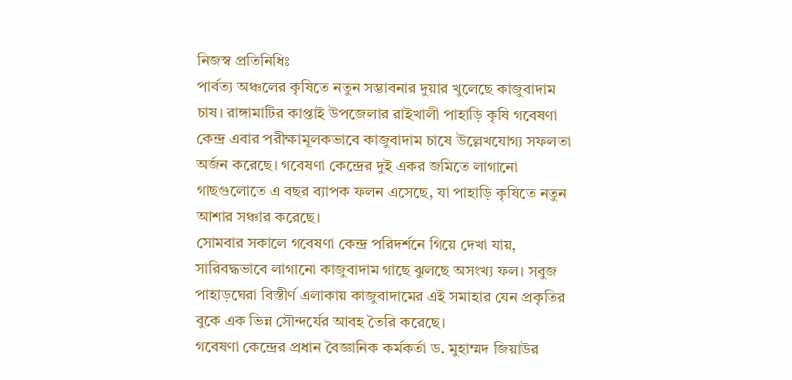নিজস্ব প্রতিনিধিঃ
পার্বত্য অঞ্চলের কৃষিতে নতুন সম্ভাবনার দুয়ার খুলেছে কাজুবাদাম চাষ। রাঙ্গামাটির কাপ্তাই উপজেলার রাইখালী পাহাড়ি কৃষি গবেষণা কেন্দ্র এবার পরীক্ষামূলকভাবে কাজুবাদাম চাষে উল্লেখযোগ্য সফলতা অর্জন করেছে। গবেষণা কেন্দ্রের দুই একর জমিতে লাগানো গাছগুলোতে এ বছর ব্যাপক ফলন এসেছে, যা পাহাড়ি কৃষিতে নতুন আশার সঞ্চার করেছে।
সোমবার সকালে গবেষণা কেন্দ্র পরিদর্শনে গিয়ে দেখা যায়, সারিবদ্ধভাবে লাগানো কাজুবাদাম গাছে ঝুলছে অসংখ্য ফল। সবুজ পাহাড়ঘেরা বিস্তীর্ণ এলাকায় কাজুবাদামের এই সমাহার যেন প্রকৃতির বুকে এক ভিন্ন সৌন্দর্যের আবহ তৈরি করেছে।
গবেষণা কেন্দ্রের প্রধান বৈজ্ঞানিক কর্মকর্তা ড. মুহাম্মদ জিয়াউর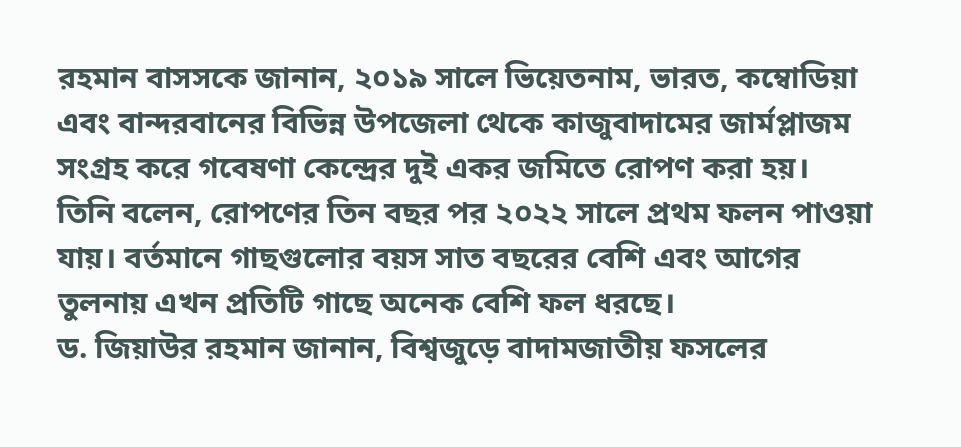রহমান বাসসকে জানান, ২০১৯ সালে ভিয়েতনাম, ভারত, কম্বোডিয়া এবং বান্দরবানের বিভিন্ন উপজেলা থেকে কাজুবাদামের জার্মপ্লাজম সংগ্রহ করে গবেষণা কেন্দ্রের দুই একর জমিতে রোপণ করা হয়।
তিনি বলেন, রোপণের তিন বছর পর ২০২২ সালে প্রথম ফলন পাওয়া যায়। বর্তমানে গাছগুলোর বয়স সাত বছরের বেশি এবং আগের তুলনায় এখন প্রতিটি গাছে অনেক বেশি ফল ধরছে।
ড. জিয়াউর রহমান জানান, বিশ্বজুড়ে বাদামজাতীয় ফসলের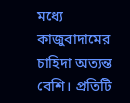মধ্যে কাজুবাদামের চাহিদা অত্যন্ত বেশি। প্রতিটি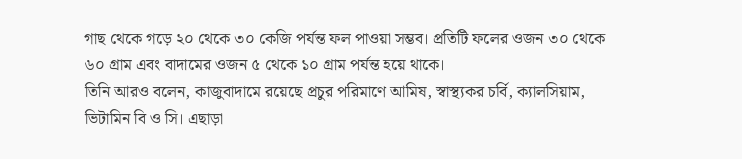গাছ থেকে গড়ে ২০ থেকে ৩০ কেজি পর্যন্ত ফল পাওয়া সম্ভব। প্রতিটি ফলের ওজন ৩০ থেকে ৬০ গ্রাম এবং বাদামের ওজন ৫ থেকে ১০ গ্রাম পর্যন্ত হয়ে থাকে।
তিনি আরও বলেন, কাজুবাদামে রয়েছে প্রচুর পরিমাণে আমিষ, স্বাস্থ্যকর চর্বি, ক্যালসিয়াম, ভিটামিন বি ও সি। এছাড়া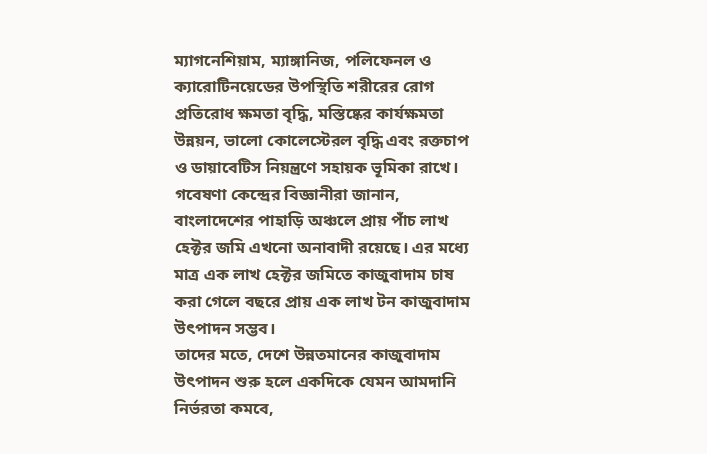ম্যাগনেশিয়াম, ম্যাঙ্গানিজ, পলিফেনল ও ক্যারোটিনয়েডের উপস্থিতি শরীরের রোগ প্রতিরোধ ক্ষমতা বৃদ্ধি, মস্তিষ্কের কার্যক্ষমতা উন্নয়ন, ভালো কোলেস্টেরল বৃদ্ধি এবং রক্তচাপ ও ডায়াবেটিস নিয়ন্ত্রণে সহায়ক ভূমিকা রাখে।
গবেষণা কেন্দ্রের বিজ্ঞানীরা জানান, বাংলাদেশের পাহাড়ি অঞ্চলে প্রায় পাঁচ লাখ হেক্টর জমি এখনো অনাবাদী রয়েছে। এর মধ্যে মাত্র এক লাখ হেক্টর জমিতে কাজুবাদাম চাষ করা গেলে বছরে প্রায় এক লাখ টন কাজুবাদাম উৎপাদন সম্ভব।
তাদের মতে, দেশে উন্নতমানের কাজুবাদাম উৎপাদন শুরু হলে একদিকে যেমন আমদানি নির্ভরতা কমবে,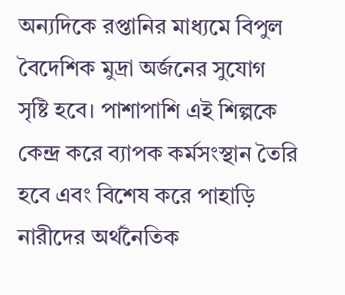অন্যদিকে রপ্তানির মাধ্যমে বিপুল বৈদেশিক মুদ্রা অর্জনের সুযোগ সৃষ্টি হবে। পাশাপাশি এই শিল্পকে কেন্দ্র করে ব্যাপক কর্মসংস্থান তৈরি হবে এবং বিশেষ করে পাহাড়ি নারীদের অর্থনৈতিক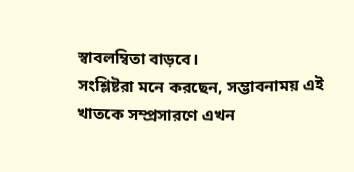স্বাবলম্বিতা বাড়বে।
সংশ্লিষ্টরা মনে করছেন, সম্ভাবনাময় এই খাতকে সম্প্রসারণে এখন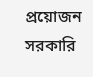প্রয়োজন সরকারি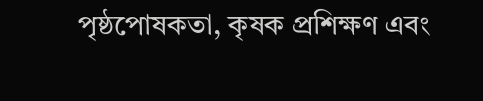পৃষ্ঠপোষকতা, কৃষক প্রশিক্ষণ এবং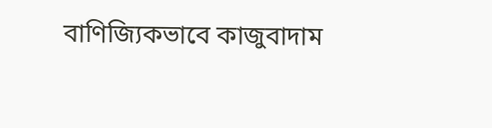বাণিজ্যিকভাবে কাজুবাদাম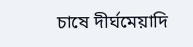চাষে দীর্ঘমেয়াদি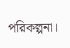পরিকল্পনা।